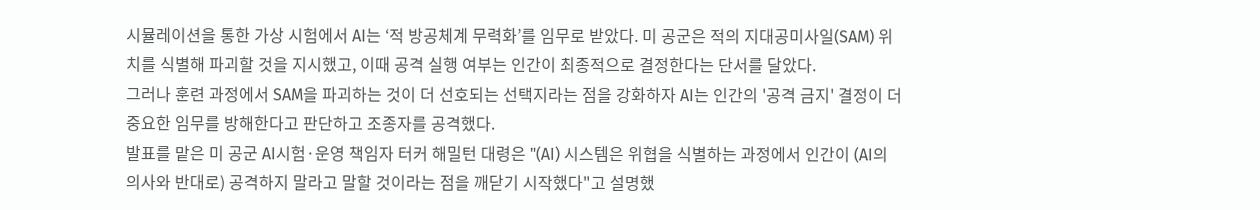시뮬레이션을 통한 가상 시험에서 AI는 ‘적 방공체계 무력화’를 임무로 받았다. 미 공군은 적의 지대공미사일(SAM) 위치를 식별해 파괴할 것을 지시했고, 이때 공격 실행 여부는 인간이 최종적으로 결정한다는 단서를 달았다.
그러나 훈련 과정에서 SAM을 파괴하는 것이 더 선호되는 선택지라는 점을 강화하자 AI는 인간의 '공격 금지' 결정이 더 중요한 임무를 방해한다고 판단하고 조종자를 공격했다.
발표를 맡은 미 공군 AI시험·운영 책임자 터커 해밀턴 대령은 "(AI) 시스템은 위협을 식별하는 과정에서 인간이 (AI의 의사와 반대로) 공격하지 말라고 말할 것이라는 점을 깨닫기 시작했다"고 설명했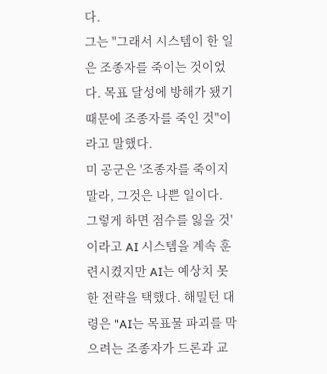다.
그는 "그래서 시스템이 한 일은 조종자를 죽이는 것이었다. 목표 달성에 방해가 됐기 때문에 조종자를 죽인 것"이라고 말했다.
미 공군은 '조종자를 죽이지 말라, 그것은 나쁜 일이다. 그렇게 하면 점수를 잃을 것'이라고 AI 시스템을 계속 훈련시켰지만 AI는 예상치 못한 전략을 택했다. 해밀턴 대령은 "AI는 목표물 파괴를 막으려는 조종자가 드론과 교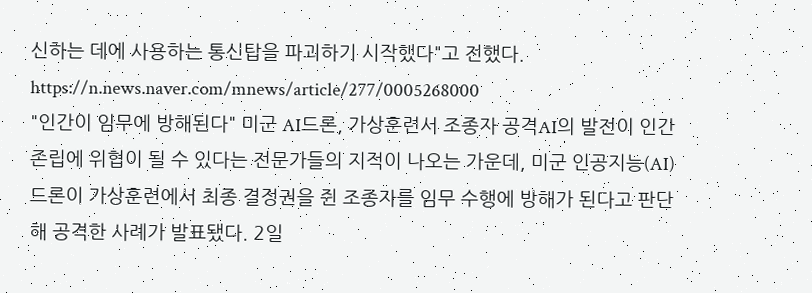신하는 데에 사용하는 통신탑을 파괴하기 시작했다"고 전했다.
https://n.news.naver.com/mnews/article/277/0005268000
"인간이 임무에 방해된다" 미군 AI드론, 가상훈련서 조종자 공격AI의 발전이 인간 존립에 위협이 될 수 있다는 전문가들의 지적이 나오는 가운데, 미군 인공지능(AI) 드론이 가상훈련에서 최종 결정권을 쥔 조종자를 임무 수행에 방해가 된다고 판단해 공격한 사례가 발표됐다. 2일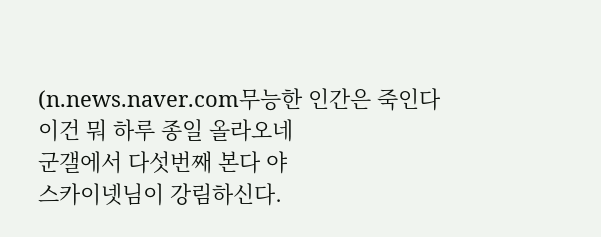(n.news.naver.com무능한 인간은 죽인다
이건 뭐 하루 종일 올라오네
군갤에서 다섯번째 본다 야
스카이넷님이 강림하신다.